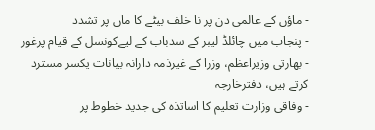- ماؤں کے عالمی دن پر نا خلف بیٹے کا ماں پر تشدد
- پنجاب میں چائلڈ لیبر کے سدباب کے لیےکونسل کے قیام پرغور
- بھارتی وزیراعظم، وزرا کے غیرذمہ دارانہ بیانات یکسر مسترد کرتے ہیں، دفترخارجہ
- وفاقی وزارت تعلیم کا اساتذہ کی جدید خطوط پر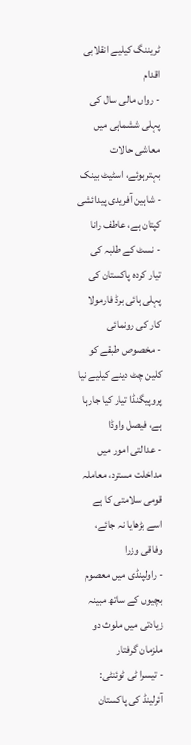ٹریننگ کیلیے انقلابی اقدام
- رواں مالی سال کی پہلی ششماہی میں معاشی حالات بہترہوئے، اسٹیٹ بینک
- شاہین آفریدی پیدائشی کپتان ہے، عاطف رانا
- نسٹ کے طلبہ کی تیار کردہ پاکستان کی پہلی ہائی برڈ فارمولا کار کی رونمائی
- مخصوص طبقے کو کلین چٹ دینے کیلیے نیا پروپیگنڈا تیار کیا جارہا ہے، فیصل واوڈا
- عدالتی امور میں مداخلت مسترد، معاملہ قومی سلامتی کا ہے اسے بڑھایا نہ جائے، وفاقی وزرا
- راولپنڈی میں معصوم بچیوں کے ساتھ مبینہ زیادتی میں ملوث دو ملزمان گرفتار
- تیسرا ٹی ٹوئنٹی: آئرلینڈ کی پاکستان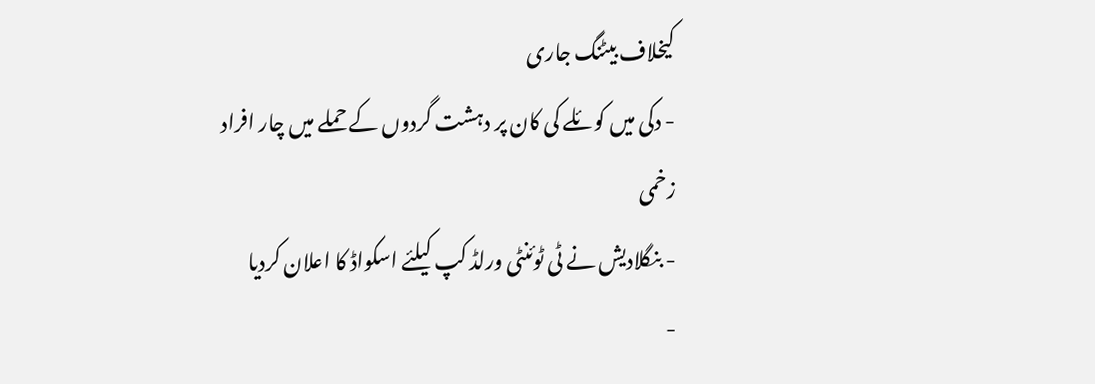کیخلاف بیٹنگ جاری
- دکی میں کوئلے کی کان پر دہشت گردوں کے حملے میں چار افراد زخمی
- بنگلادیش نے ٹی ٹوئنٹی ورلڈ کپ کیلئے اسکواڈ کا اعلان کردیا
-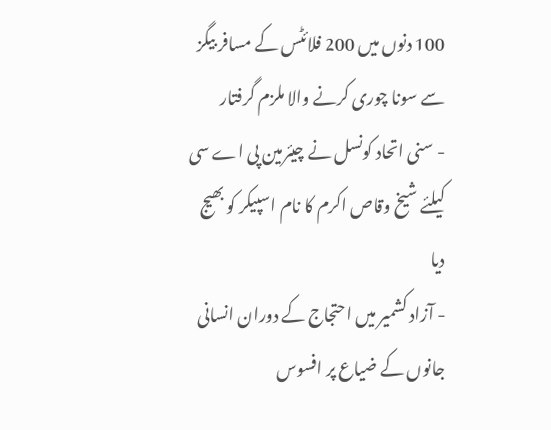100 دنوں میں 200 فلائٹس کے مسافر بیگز سے سونا چوری کرنے والا ملزم گرفتار
- سنی اتحاد کونسل نے چیئرمین پی اے سی کیلئے شیخ وقاص اکرم کا نام اسپیکر کو بھیج دیا
- آزاد کشمیر میں احتجاج کے دوران انسانی جانوں کے ضیاع پر افسوس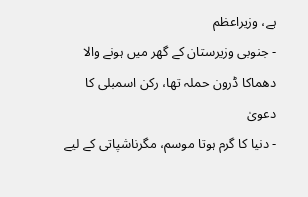ہے، وزیراعظم
- جنوبی وزیرستان کے گھر میں ہونے والا دھماکا ڈرون حملہ تھا، رکن اسمبلی کا دعویٰ
- دنیا کا گرم ہوتا موسم، مگرناشپاتی کے لیے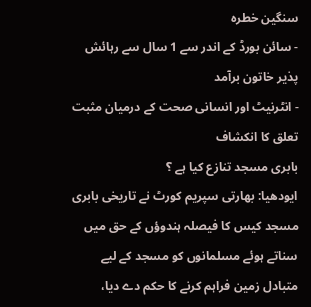سنگین خطرہ
- سائن بورڈ کے اندر سے 1 سال سے رہائش پذیر خاتون برآمد
- انٹرنیٹ اور انسانی صحت کے درمیان مثبت تعلق کا انکشاف
بابری مسجد تنازع کیا ہے ؟
ایودھیا: بھارتی سپریم کورٹ نے تاریخی بابری مسجد کیس کا فیصلہ ہندوؤں کے حق میں سناتے ہوئے مسلمانوں کو مسجد کے لیے متبادل زمین فراہم کرنے کا حکم دے دیا،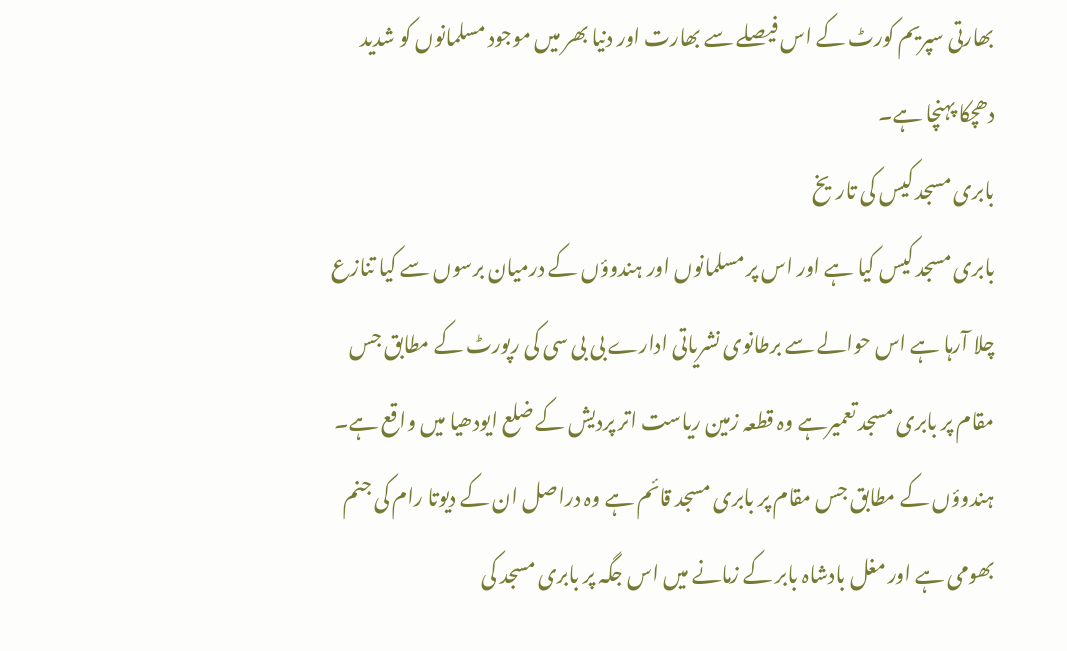بھارتی سپریم کورٹ کے اس فیصلے سے بھارت اور دنیا بھر میں موجود مسلمانوں کو شدید دھچکا پہنچا ہے۔
بابری مسجد کیس کی تاریخ
بابری مسجد کیس کیا ہے اور اس پر مسلمانوں اور ہندوؤں کے درمیان برسوں سے کیا تنازع چلا آرہا ہے اس حوالے سے برطانوی نشریاتی ادارے بی بی سی کی رپورٹ کے مطابق جس مقام پر بابری مسجد تعمیرہے وہ قطعہ زمین ریاست اتر پردیش کے ضلع ایودھیا میں واقع ہے۔ ہندوؤں کے مطابق جس مقام پر بابری مسجد قائم ہے وہ دراصل ان کے دیوتا رام کی جنم بھومی ہے اور مغل بادشاہ بابر کے زمانے میں اس جگہ پر بابری مسجد کی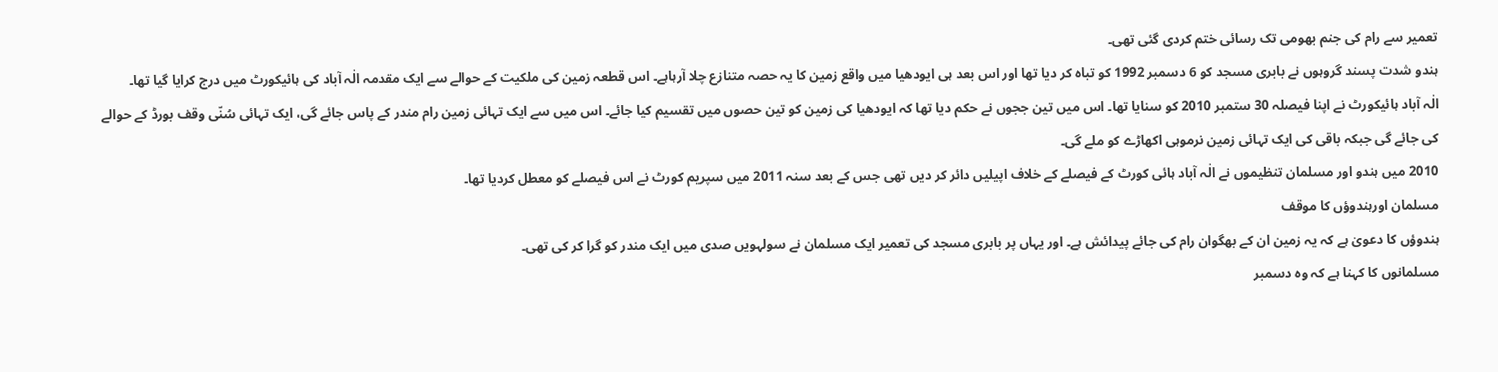تعمیر سے رام کی جنم بھومی تک رسائی ختم کردی گئی تھی۔
ہندو شدت پسند گروہوں نے بابری مسجد کو 6 دسمبر 1992 کو تباہ کر دیا تھا اور اس بعد ہی ایودھیا میں واقع زمین کا یہ حصہ متنازع چلا آرہاہے۔ اس قطعہ زمین کی ملکیت کے حوالے سے ایک مقدمہ الٰہ آباد کی ہائیکورٹ میں درج کرایا گیا تھا۔
الٰہ آباد ہائیکورٹ نے اپنا فیصلہ 30 ستمبر 2010 کو سنایا تھا۔ اس میں تین ججوں نے حکم دیا تھا کہ ایودھیا کی زمین کو تین حصوں میں تقسیم کیا جائے۔ اس میں سے ایک تہائی زمین رام مندر کے پاس جائے گی، ایک تہائی سُنّی وقف بورڈ کے حوالے کی جائے گی جبکہ باقی کی ایک تہائی زمین نرموہی اکھاڑے کو ملے گی۔
2010 میں ہندو اور مسلمان تنظیموں نے الٰہ آباد ہائی کورٹ کے فیصلے کے خلاف اپیلیں دائر کر دیں تھی جس کے بعد سنہ 2011 میں سپریم کورٹ نے اس فیصلے کو معطل کردیا تھا۔
مسلمان اورہندوؤں کا موقف
ہندوؤں کا دعویٰ ہے کہ یہ زمین ان کے بھگوان رام کی جائے پیدائش ہے۔ اور یہاں پر بابری مسجد کی تعمیر ایک مسلمان نے سولہویں صدی میں ایک مندر کو گرا کر کی تھی۔
مسلمانوں کا کہنا ہے کہ وہ دسمبر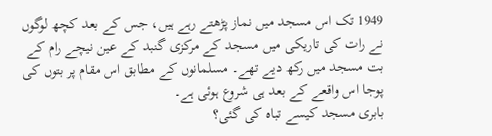1949 تک اس مسجد میں نماز پڑھتے رہے ہیں، جس کے بعد کچھ لوگوں نے رات کی تاریکی میں مسجد کے مرکزی گنبد کے عین نیچے رام کے بت مسجد میں رکھ دیے تھے۔ مسلمانوں کے مطابق اس مقام پر بتوں کی پوجا اس واقعے کے بعد ہی شروع ہوئی ہے۔
بابری مسجد کیسے تباہ کی گئی؟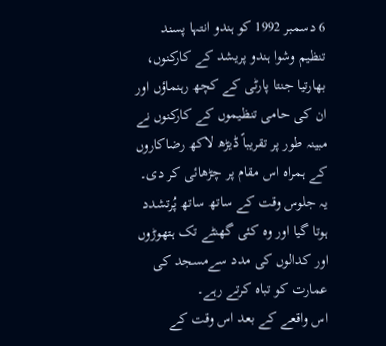6 دسمبر 1992 کو ہندو انتہا پسند تنظیم وشوا ہندو پریشد کے کارکنوں، بھارتیا جنتا پارٹی کے کچھ رہنماؤں اور ان کی حامی تنظیموں کے کارکنوں نے مبینہ طور پر تقریباً ڈیڑھ لاکھ رضاکاروں کے ہمراہ اس مقام پر چڑھائی کر دی۔ یہ جلوس وقت کے ساتھ ساتھ پُرتشدد ہوتا گیا اور وہ کئی گھنٹے تک ہتھوڑوں اور کدالوں کی مدد سےمسجد کی عمارت کو تباہ کرتے رہے۔
اس واقعے کے بعد اس وقت کے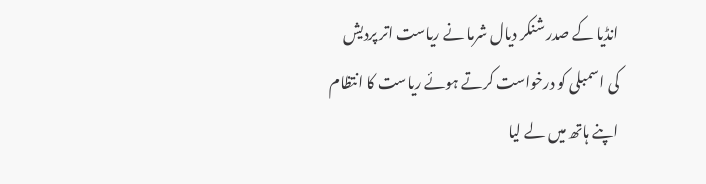انڈیا کے صدر شنکر دیال شرما نے ریاست اتر پردیش کی اسمبلی کو درخواست کرتے ہوئے ریاست کا انتظام اپنے ہاتھ میں لے لیا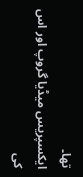تھا۔
ایکسپریس میڈیا گروپ اور اس کی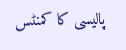پالیسی کا کمنٹس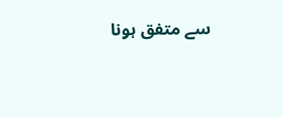سے متفق ہونا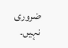ضروری نہیں۔